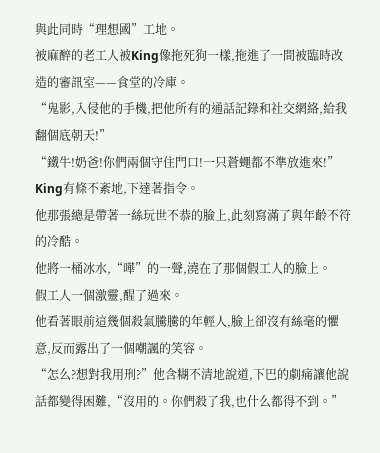與此同時“理想國”工地。
被麻醉的老工人被King像拖死狗一樣,拖進了一間被臨時改造的審訊室——食堂的冷庫。
“鬼影,入侵他的手機,把他所有的通話記錄和社交網絡,給我翻個底朝天!”
“鐵牛!奶爸!你們兩個守住門口!一只蒼蠅都不準放進來!”
King有條不紊地,下達著指令。
他那張總是帶著一絲玩世不恭的臉上,此刻寫滿了與年齡不符的冷酷。
他將一桶冰水,“嘩”的一聲,澆在了那個假工人的臉上。
假工人一個激靈,醒了過來。
他看著眼前這幾個殺氣騰騰的年輕人,臉上卻沒有絲毫的懼意,反而露出了一個嘲諷的笑容。
“怎么?想對我用刑?”他含糊不清地說道,下巴的劇痛讓他說話都變得困難,“沒用的。你們殺了我,也什么都得不到。”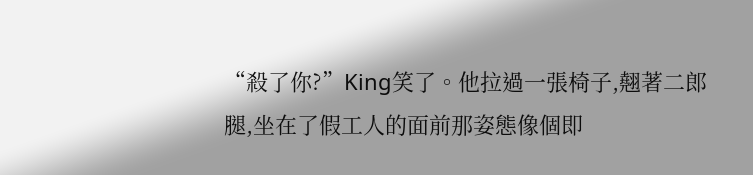“殺了你?”King笑了。他拉過一張椅子,翹著二郎腿,坐在了假工人的面前那姿態像個即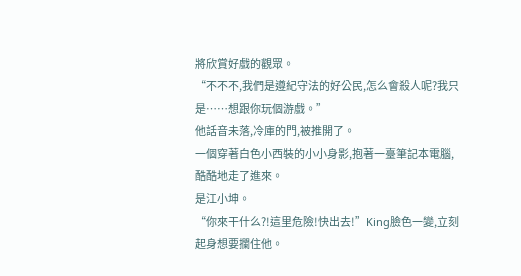將欣賞好戲的觀眾。
“不不不,我們是遵紀守法的好公民,怎么會殺人呢?我只是……想跟你玩個游戲。”
他話音未落,冷庫的門,被推開了。
一個穿著白色小西裝的小小身影,抱著一臺筆記本電腦,酷酷地走了進來。
是江小坤。
“你來干什么?!這里危險!快出去!”King臉色一變,立刻起身想要攔住他。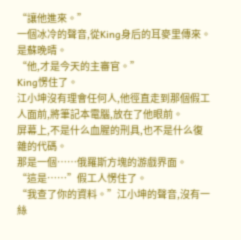“讓他進來。”
一個冰冷的聲音,從King身后的耳麥里傳來。是蘇晚晴。
“他,才是今天的主審官。”
King愣住了。
江小坤沒有理會任何人,他徑直走到那個假工人面前,將筆記本電腦,放在了他眼前。
屏幕上,不是什么血腥的刑具,也不是什么復雜的代碼。
那是一個……俄羅斯方塊的游戲界面。
“這是……”假工人愣住了。
“我查了你的資料。”江小坤的聲音,沒有一絲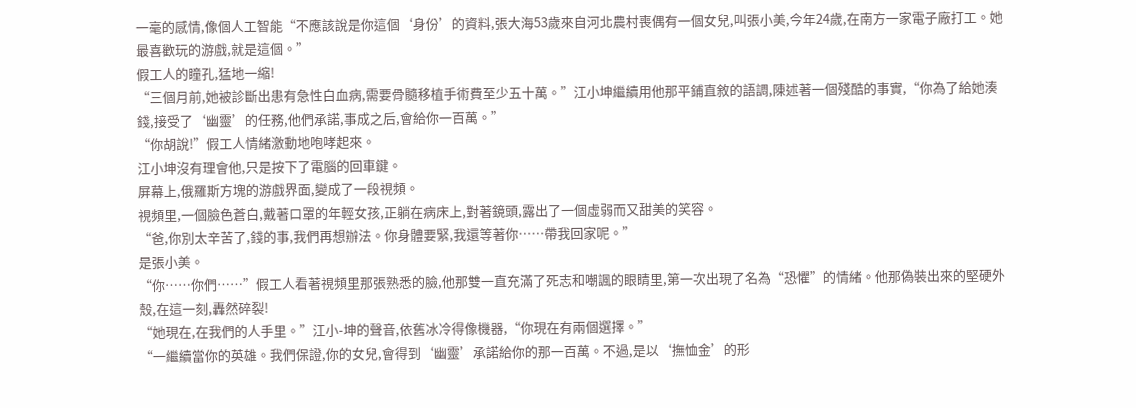一毫的感情,像個人工智能“不應該說是你這個‘身份’的資料,張大海53歲來自河北農村喪偶有一個女兒,叫張小美,今年24歲,在南方一家電子廠打工。她最喜歡玩的游戲,就是這個。”
假工人的瞳孔,猛地一縮!
“三個月前,她被診斷出患有急性白血病,需要骨髓移植手術費至少五十萬。”江小坤繼續用他那平鋪直敘的語調,陳述著一個殘酷的事實,“你為了給她湊錢,接受了‘幽靈’的任務,他們承諾,事成之后,會給你一百萬。”
“你胡說!”假工人情緒激動地咆哮起來。
江小坤沒有理會他,只是按下了電腦的回車鍵。
屏幕上,俄羅斯方塊的游戲界面,變成了一段視頻。
視頻里,一個臉色蒼白,戴著口罩的年輕女孩,正躺在病床上,對著鏡頭,露出了一個虛弱而又甜美的笑容。
“爸,你別太辛苦了,錢的事,我們再想辦法。你身體要緊,我還等著你……帶我回家呢。”
是張小美。
“你……你們……”假工人看著視頻里那張熟悉的臉,他那雙一直充滿了死志和嘲諷的眼睛里,第一次出現了名為“恐懼”的情緒。他那偽裝出來的堅硬外殼,在這一刻,轟然碎裂!
“她現在,在我們的人手里。”江小-坤的聲音,依舊冰冷得像機器,“你現在有兩個選擇。”
“一繼續當你的英雄。我們保證,你的女兒,會得到‘幽靈’承諾給你的那一百萬。不過,是以‘撫恤金’的形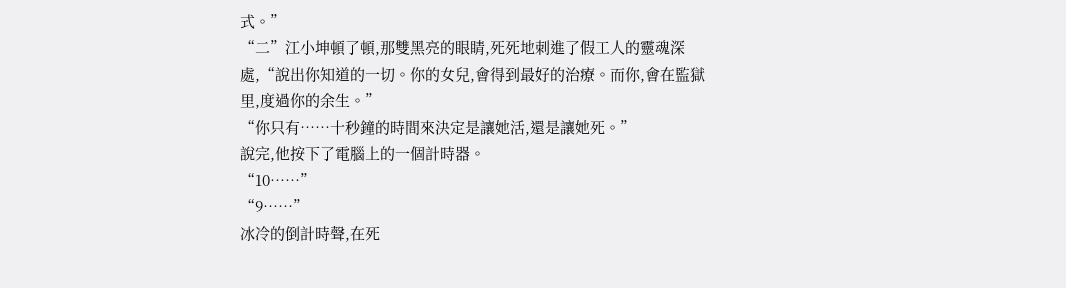式。”
“二”江小坤頓了頓,那雙黑亮的眼睛,死死地刺進了假工人的靈魂深處,“說出你知道的一切。你的女兒,會得到最好的治療。而你,會在監獄里,度過你的余生。”
“你只有……十秒鐘的時間來決定是讓她活,還是讓她死。”
說完,他按下了電腦上的一個計時器。
“10……”
“9……”
冰冷的倒計時聲,在死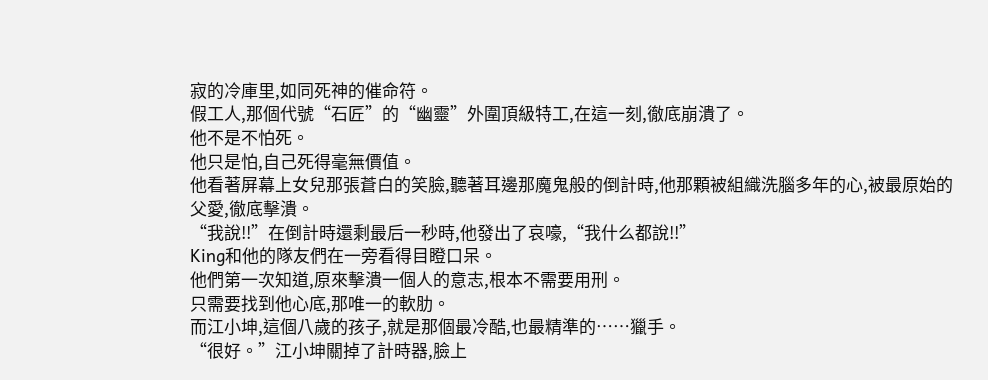寂的冷庫里,如同死神的催命符。
假工人,那個代號“石匠”的“幽靈”外圍頂級特工,在這一刻,徹底崩潰了。
他不是不怕死。
他只是怕,自己死得毫無價值。
他看著屏幕上女兒那張蒼白的笑臉,聽著耳邊那魔鬼般的倒計時,他那顆被組織洗腦多年的心,被最原始的父愛,徹底擊潰。
“我說!!”在倒計時還剩最后一秒時,他發出了哀嚎,“我什么都說!!”
King和他的隊友們在一旁看得目瞪口呆。
他們第一次知道,原來擊潰一個人的意志,根本不需要用刑。
只需要找到他心底,那唯一的軟肋。
而江小坤,這個八歲的孩子,就是那個最冷酷,也最精準的……獵手。
“很好。”江小坤關掉了計時器,臉上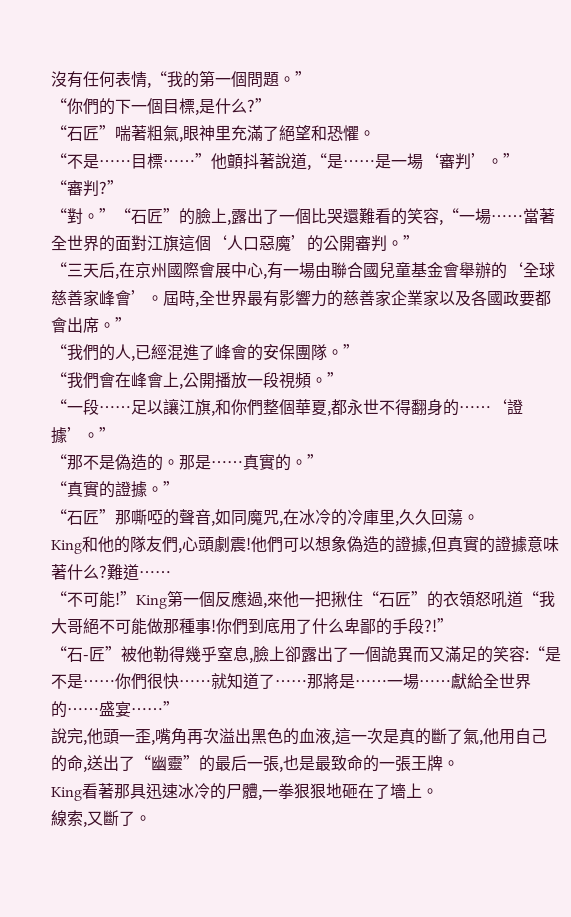沒有任何表情,“我的第一個問題。”
“你們的下一個目標,是什么?”
“石匠”喘著粗氣,眼神里充滿了絕望和恐懼。
“不是……目標……”他顫抖著說道,“是……是一場‘審判’。”
“審判?”
“對。”“石匠”的臉上,露出了一個比哭還難看的笑容,“一場……當著全世界的面對江旗這個‘人口惡魔’的公開審判。”
“三天后,在京州國際會展中心,有一場由聯合國兒童基金會舉辦的‘全球慈善家峰會’。屆時,全世界最有影響力的慈善家企業家以及各國政要都會出席。”
“我們的人,已經混進了峰會的安保團隊。”
“我們會在峰會上,公開播放一段視頻。”
“一段……足以讓江旗,和你們整個華夏,都永世不得翻身的……‘證據’。”
“那不是偽造的。那是……真實的。”
“真實的證據。”
“石匠”那嘶啞的聲音,如同魔咒,在冰冷的冷庫里,久久回蕩。
King和他的隊友們,心頭劇震!他們可以想象偽造的證據,但真實的證據意味著什么?難道……
“不可能!”King第一個反應過,來他一把揪住“石匠”的衣領怒吼道“我大哥絕不可能做那種事!你們到底用了什么卑鄙的手段?!”
“石-匠”被他勒得幾乎窒息,臉上卻露出了一個詭異而又滿足的笑容:“是不是……你們很快……就知道了……那將是……一場……獻給全世界的……盛宴……”
說完,他頭一歪,嘴角再次溢出黑色的血液,這一次是真的斷了氣,他用自己的命,送出了“幽靈”的最后一張,也是最致命的一張王牌。
King看著那具迅速冰冷的尸體,一拳狠狠地砸在了墻上。
線索,又斷了。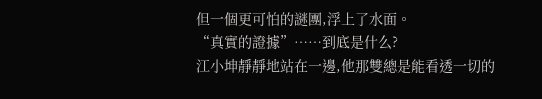但一個更可怕的謎團,浮上了水面。
“真實的證據”……到底是什么?
江小坤靜靜地站在一邊,他那雙總是能看透一切的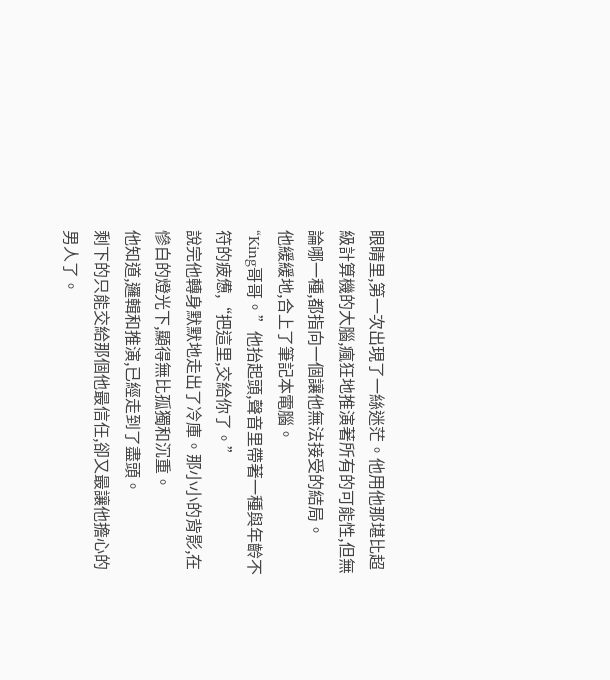眼睛里,第一次出現了一絲迷茫。他用他那堪比超級計算機的大腦,瘋狂地推演著所有的可能性,但無論哪一種,都指向一個讓他無法接受的結局。
他緩緩地,合上了筆記本電腦。
“King哥哥。”他抬起頭,聲音里帶著一種與年齡不符的疲憊,“把這里,交給你了。”
說完他轉身默默地走出了冷庫。那小小的背影,在慘白的燈光下,顯得無比孤獨和沉重。
他知道,邏輯和推演,已經走到了盡頭。
剩下的只能交給那個他最信任,卻又最讓他擔心的男人了。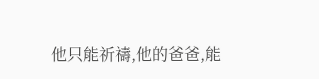他只能祈禱,他的爸爸,能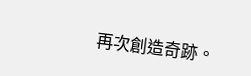再次創造奇跡。